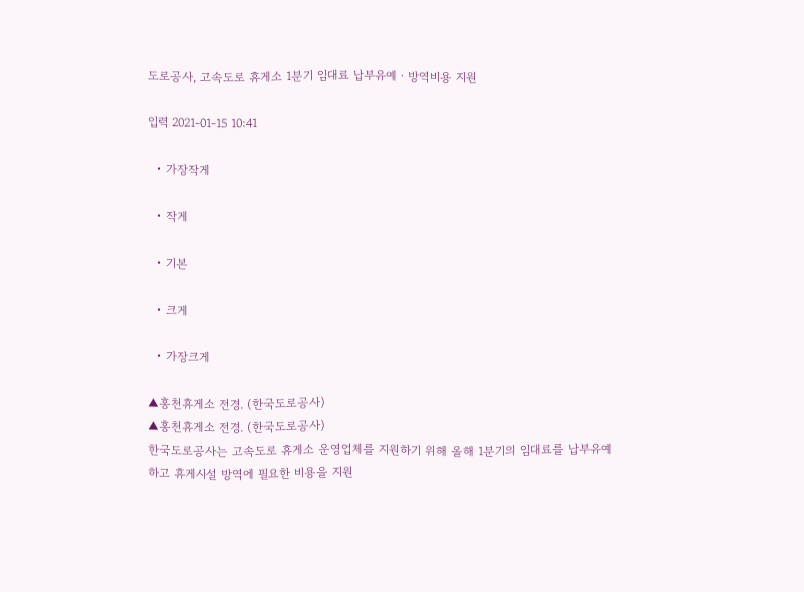도로공사, 고속도로 휴게소 1분기 임대료 납부유예ㆍ방역비용 지원

입력 2021-01-15 10:41

  • 가장작게

  • 작게

  • 기본

  • 크게

  • 가장크게

▲홍천휴게소 전경. (한국도로공사)
▲홍천휴게소 전경. (한국도로공사)
한국도로공사는 고속도로 휴게소 운영업체를 지원하기 위해 올해 1분기의 임대료를 납부유예하고 휴게시설 방역에 필요한 비용을 지원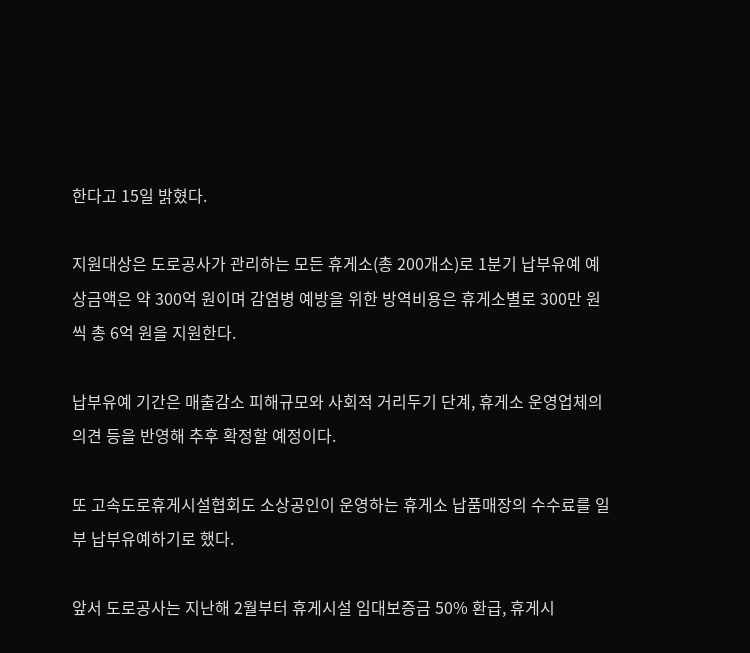한다고 15일 밝혔다.

지원대상은 도로공사가 관리하는 모든 휴게소(총 200개소)로 1분기 납부유예 예상금액은 약 300억 원이며 감염병 예방을 위한 방역비용은 휴게소별로 300만 원씩 총 6억 원을 지원한다.

납부유예 기간은 매출감소 피해규모와 사회적 거리두기 단계, 휴게소 운영업체의 의견 등을 반영해 추후 확정할 예정이다.

또 고속도로휴게시설협회도 소상공인이 운영하는 휴게소 납품매장의 수수료를 일부 납부유예하기로 했다.

앞서 도로공사는 지난해 2월부터 휴게시설 임대보증금 50% 환급, 휴게시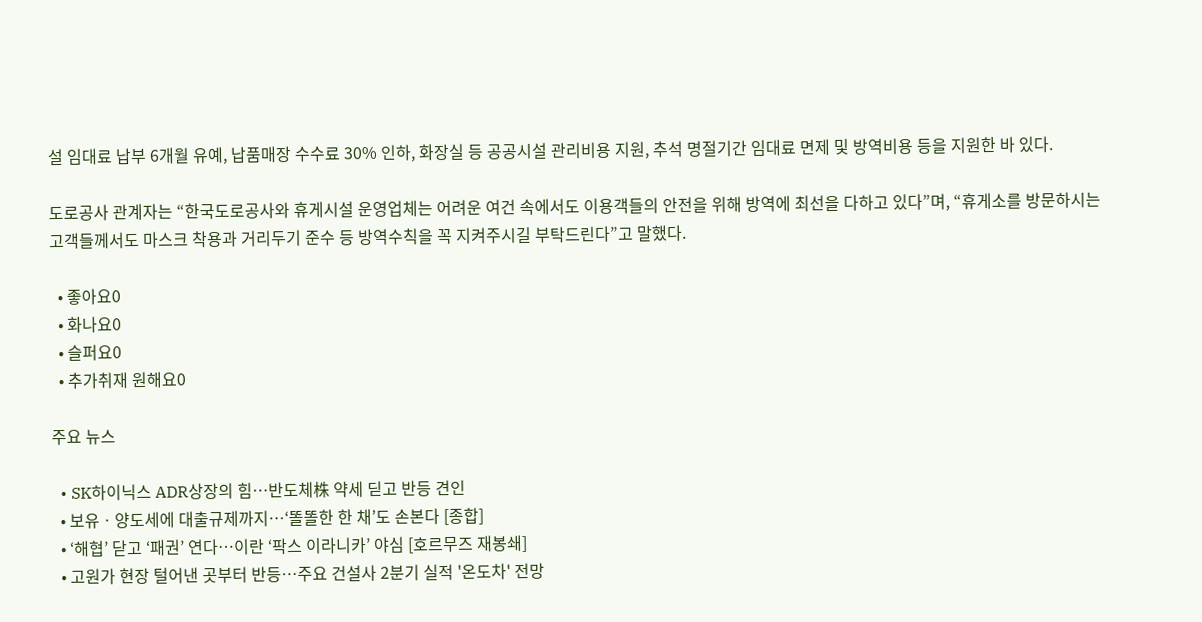설 임대료 납부 6개월 유예, 납품매장 수수료 30% 인하, 화장실 등 공공시설 관리비용 지원, 추석 명절기간 임대료 면제 및 방역비용 등을 지원한 바 있다.

도로공사 관계자는 “한국도로공사와 휴게시설 운영업체는 어려운 여건 속에서도 이용객들의 안전을 위해 방역에 최선을 다하고 있다”며, “휴게소를 방문하시는 고객들께서도 마스크 착용과 거리두기 준수 등 방역수칙을 꼭 지켜주시길 부탁드린다”고 말했다.

  • 좋아요0
  • 화나요0
  • 슬퍼요0
  • 추가취재 원해요0

주요 뉴스

  • SK하이닉스 ADR상장의 힘…반도체株 약세 딛고 반등 견인
  • 보유ㆍ양도세에 대출규제까지…‘똘똘한 한 채’도 손본다 [종합]
  • ‘해협’ 닫고 ‘패권’ 연다…이란 ‘팍스 이라니카’ 야심 [호르무즈 재봉쇄]
  • 고원가 현장 털어낸 곳부터 반등…주요 건설사 2분기 실적 '온도차' 전망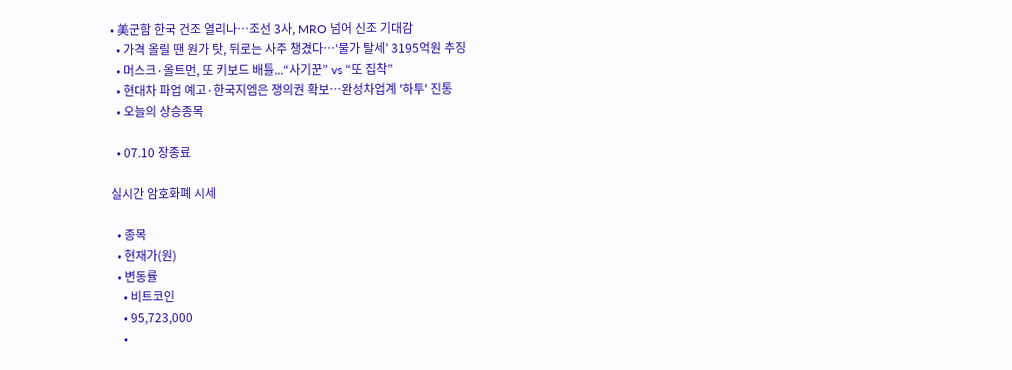• 美군함 한국 건조 열리나…조선 3사, MRO 넘어 신조 기대감
  • 가격 올릴 땐 원가 탓, 뒤로는 사주 챙겼다…‘물가 탈세’ 3195억원 추징
  • 머스크·올트먼, 또 키보드 배틀...“사기꾼” vs “또 집착”
  • 현대차 파업 예고·한국지엠은 쟁의권 확보…완성차업계 '하투' 진통
  • 오늘의 상승종목

  • 07.10 장종료

실시간 암호화폐 시세

  • 종목
  • 현재가(원)
  • 변동률
    • 비트코인
    • 95,723,000
    •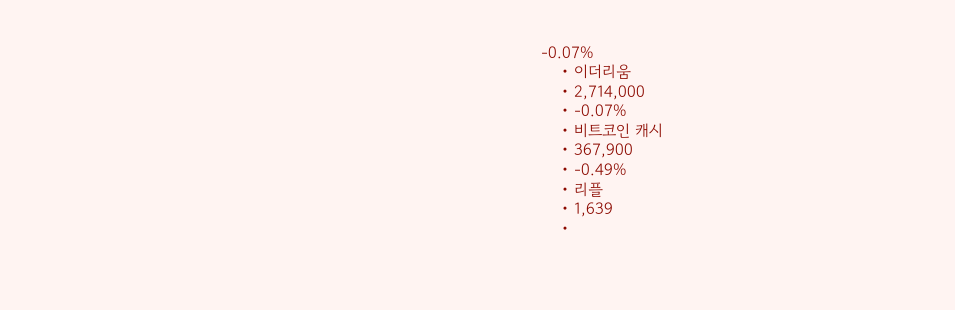-0.07%
    • 이더리움
    • 2,714,000
    • -0.07%
    • 비트코인 캐시
    • 367,900
    • -0.49%
    • 리플
    • 1,639
    •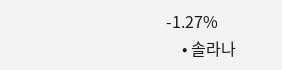-1.27%
    • 솔라나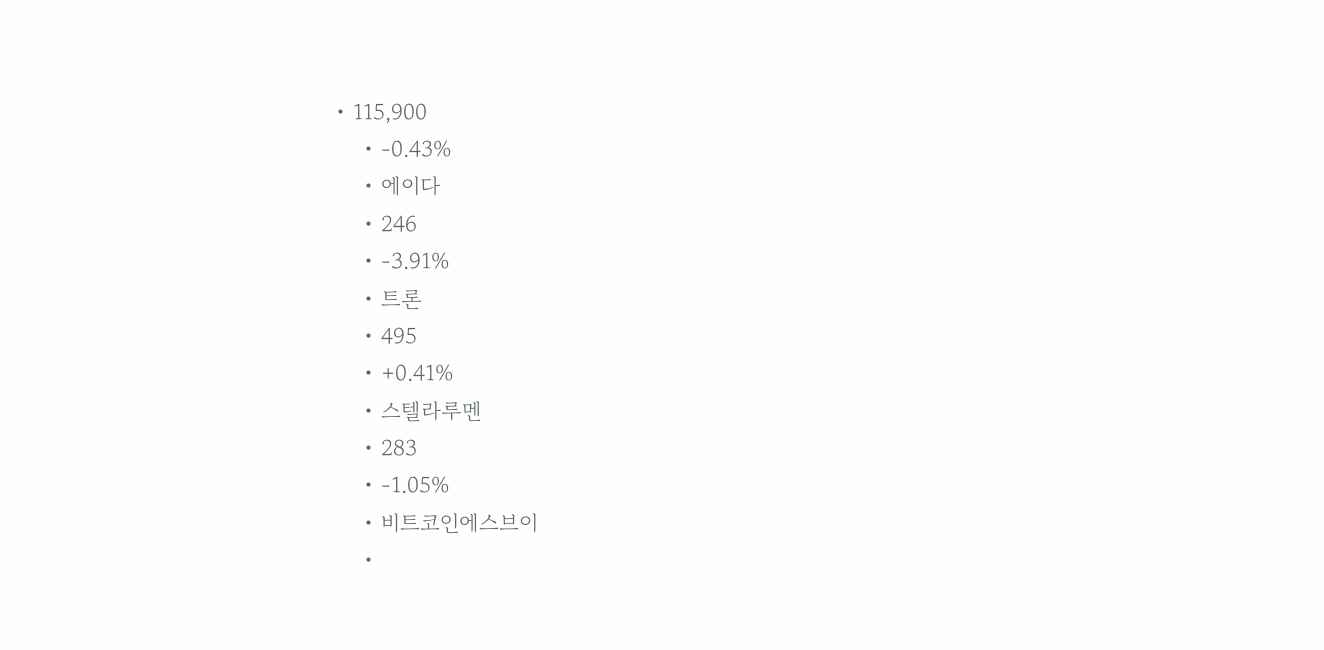• 115,900
    • -0.43%
    • 에이다
    • 246
    • -3.91%
    • 트론
    • 495
    • +0.41%
    • 스텔라루멘
    • 283
    • -1.05%
    • 비트코인에스브이
    •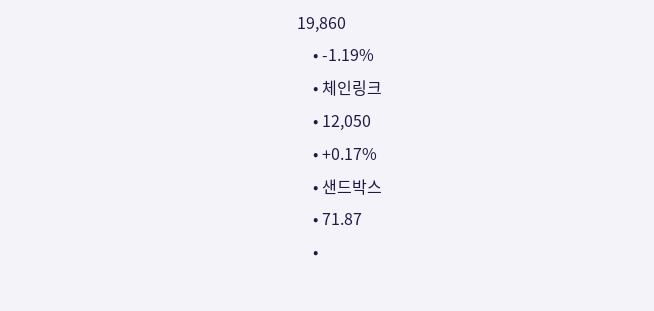19,860
    • -1.19%
    • 체인링크
    • 12,050
    • +0.17%
    • 샌드박스
    • 71.87
    •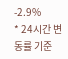-2.9%
* 24시간 변동률 기준